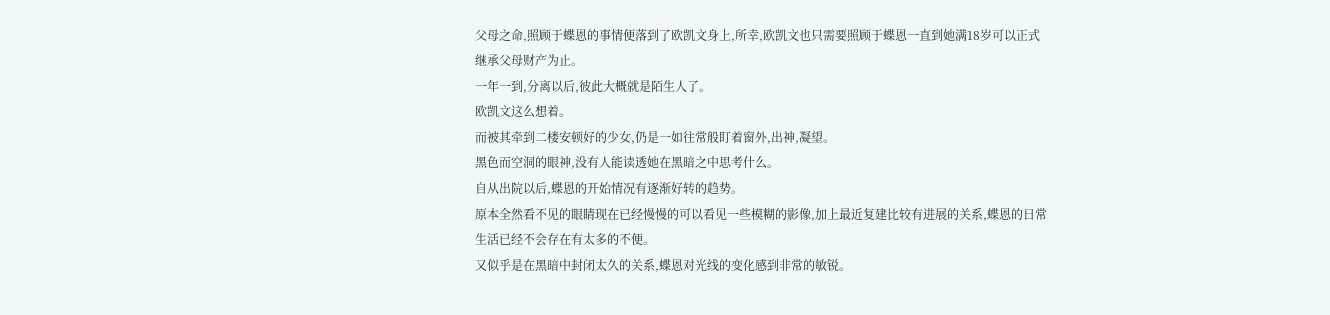父母之命,照顾于蝶恩的事情便落到了欧凯文身上,所幸,欧凯文也只需要照顾于蝶恩一直到她满18岁可以正式继承父母财产为止。
一年一到,分离以后,彼此大概就是陌生人了。
欧凯文这么想着。
而被其牵到二楼安顿好的少女,仍是一如往常般盯着窗外,出神,凝望。
黑色而空洞的眼神,没有人能读透她在黑暗之中思考什么。
自从出院以后,蝶恩的开始情况有逐渐好转的趋势。
原本全然看不见的眼睛现在已经慢慢的可以看见一些模糊的影像,加上最近复建比较有进展的关系,蝶恩的日常生活已经不会存在有太多的不便。
又似乎是在黑暗中封闭太久的关系,蝶恩对光线的变化感到非常的敏锐。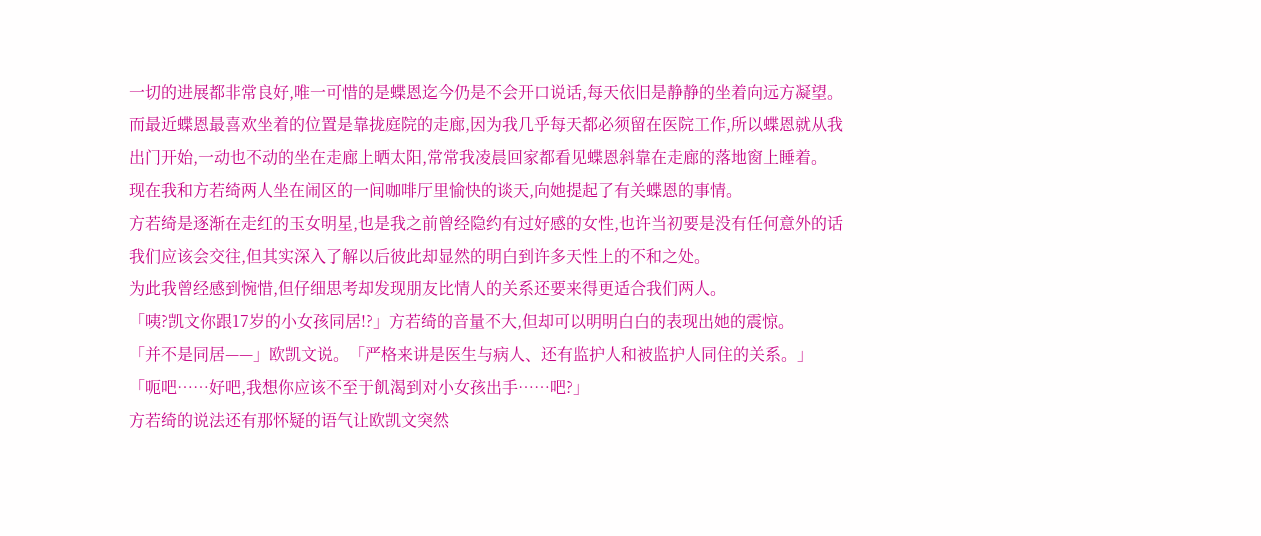一切的进展都非常良好,唯一可惜的是蝶恩迄今仍是不会开口说话,每天依旧是静静的坐着向远方凝望。
而最近蝶恩最喜欢坐着的位置是靠拢庭院的走廊,因为我几乎每天都必须留在医院工作,所以蝶恩就从我出门开始,一动也不动的坐在走廊上晒太阳,常常我凌晨回家都看见蝶恩斜靠在走廊的落地窗上睡着。
现在我和方若绮两人坐在闹区的一间咖啡厅里愉快的谈天,向她提起了有关蝶恩的事情。
方若绮是逐渐在走红的玉女明星,也是我之前曾经隐约有过好感的女性,也许当初要是没有任何意外的话我们应该会交往,但其实深入了解以后彼此却显然的明白到许多天性上的不和之处。
为此我曾经感到惋惜,但仔细思考却发现朋友比情人的关系还要来得更适合我们两人。
「咦?凯文你跟17岁的小女孩同居!?」方若绮的音量不大,但却可以明明白白的表现出她的震惊。
「并不是同居——」欧凯文说。「严格来讲是医生与病人、还有监护人和被监护人同住的关系。」
「呃吧……好吧,我想你应该不至于飢渴到对小女孩出手……吧?」
方若绮的说法还有那怀疑的语气让欧凯文突然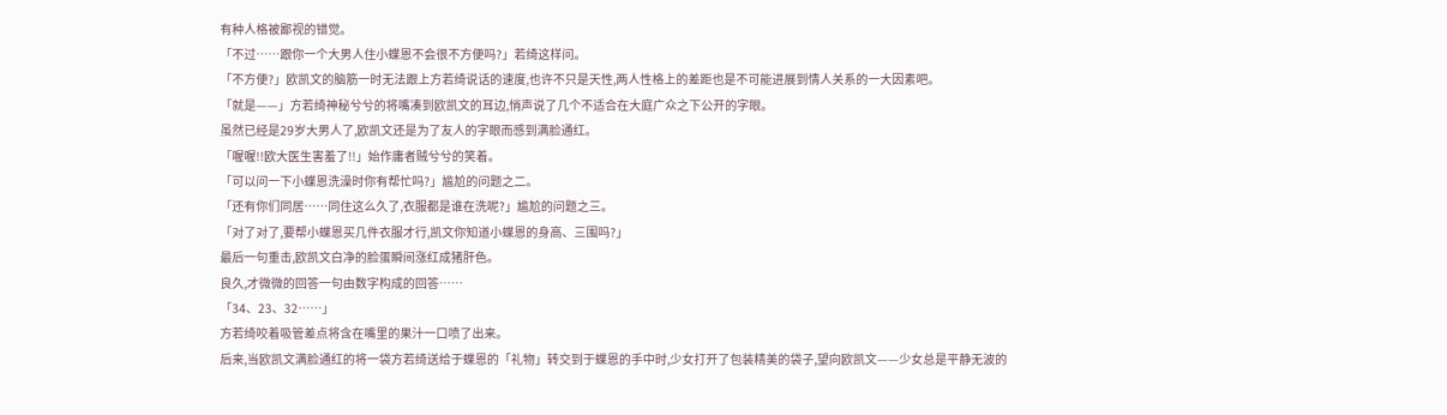有种人格被鄙视的错觉。
「不过……跟你一个大男人住小蝶恩不会很不方便吗?」若绮这样问。
「不方便?」欧凯文的脑筋一时无法跟上方若绮说话的速度,也许不只是天性,两人性格上的差距也是不可能进展到情人关系的一大因素吧。
「就是——」方若绮神秘兮兮的将嘴凑到欧凯文的耳边,悄声说了几个不适合在大庭广众之下公开的字眼。
虽然已经是29岁大男人了,欧凯文还是为了友人的字眼而感到满脸通红。
「喔喔!!欧大医生害羞了!!」始作庸者贼兮兮的笑着。
「可以问一下小蝶恩洗澡时你有帮忙吗?」尴尬的问题之二。
「还有你们同居……同住这么久了,衣服都是谁在洗呢?」尴尬的问题之三。
「对了对了,要帮小蝶恩买几件衣服才行,凯文你知道小蝶恩的身高、三围吗?」
最后一句重击,欧凯文白净的脸蛋瞬间涨红成猪肝色。
良久,才微微的回答一句由数字构成的回答……
「34、23、32……」
方若绮咬着吸管差点将含在嘴里的果汁一口喷了出来。
后来,当欧凯文满脸通红的将一袋方若绮送给于蝶恩的「礼物」转交到于蝶恩的手中时,少女打开了包装精美的袋子,望向欧凯文——少女总是平静无波的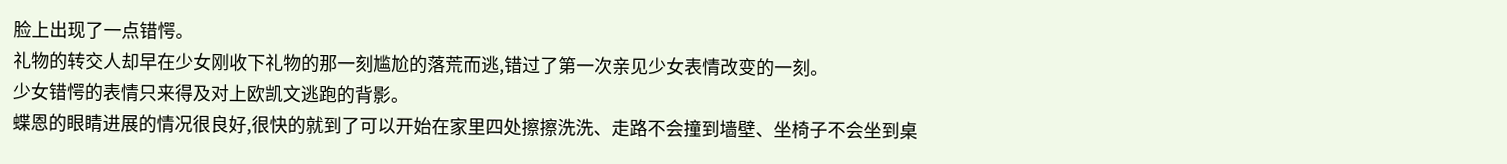脸上出现了一点错愕。
礼物的转交人却早在少女刚收下礼物的那一刻尴尬的落荒而逃,错过了第一次亲见少女表情改变的一刻。
少女错愕的表情只来得及对上欧凯文逃跑的背影。
蝶恩的眼睛进展的情况很良好,很快的就到了可以开始在家里四处擦擦洗洗、走路不会撞到墙壁、坐椅子不会坐到桌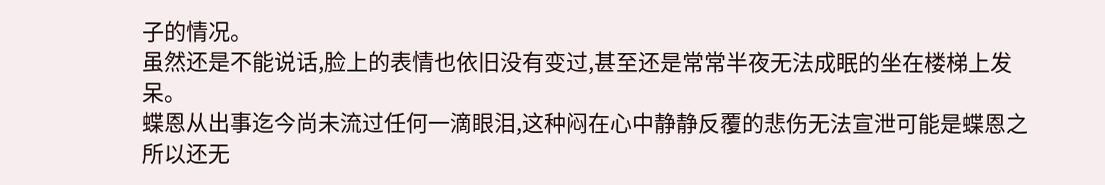子的情况。
虽然还是不能说话,脸上的表情也依旧没有变过,甚至还是常常半夜无法成眠的坐在楼梯上发呆。
蝶恩从出事迄今尚未流过任何一滴眼泪,这种闷在心中静静反覆的悲伤无法宣泄可能是蝶恩之所以还无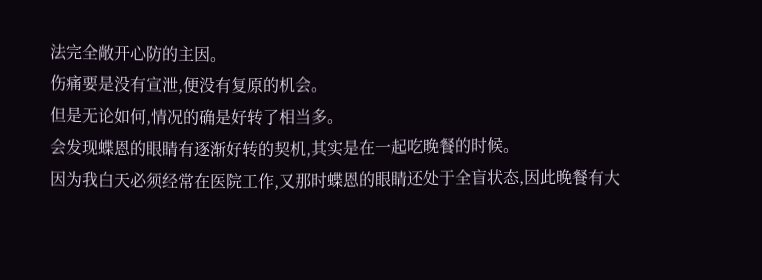法完全敞开心防的主因。
伤痛要是没有宣泄,便没有复原的机会。
但是无论如何,情况的确是好转了相当多。
会发现蝶恩的眼睛有逐渐好转的契机,其实是在一起吃晚餐的时候。
因为我白天必须经常在医院工作,又那时蝶恩的眼睛还处于全盲状态,因此晚餐有大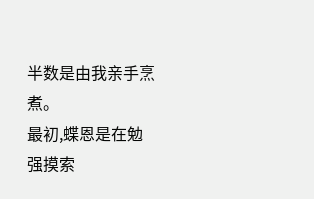半数是由我亲手烹煮。
最初,蝶恩是在勉强摸索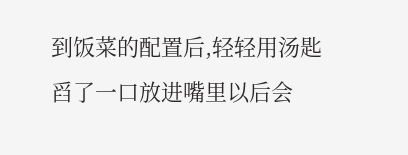到饭菜的配置后,轻轻用汤匙舀了一口放进嘴里以后会